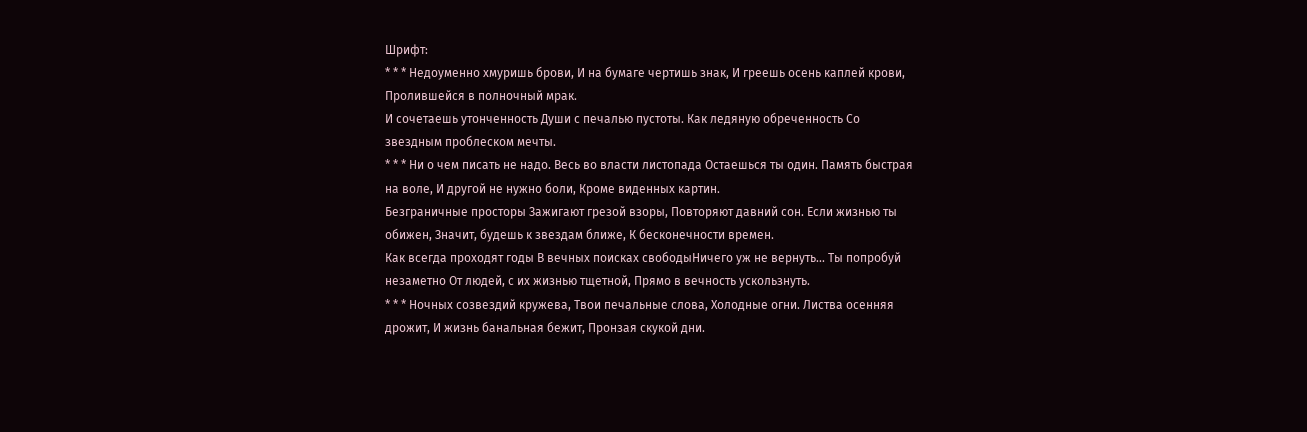Шрифт:
* * * Недоуменно хмуришь брови, И на бумаге чертишь знак, И греешь осень каплей крови, Пролившейся в полночный мрак.
И сочетаешь утонченность Души с печалью пустоты. Как ледяную обреченность Со звездным проблеском мечты.
* * * Ни о чем писать не надо. Весь во власти листопада Остаешься ты один. Память быстрая на воле, И другой не нужно боли, Кроме виденных картин.
Безграничные просторы Зажигают грезой взоры, Повторяют давний сон. Если жизнью ты обижен, Значит, будешь к звездам ближе, К бесконечности времен.
Как всегда проходят годы В вечных поисках свободыНичего уж не вернуть... Ты попробуй незаметно От людей, с их жизнью тщетной, Прямо в вечность ускользнуть.
* * * Ночных созвездий кружева, Твои печальные слова, Холодные огни. Листва осенняя дрожит, И жизнь банальная бежит, Пронзая скукой дни.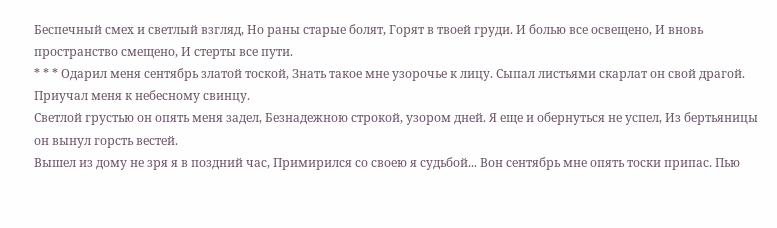Беспечный смех и светлый взгляд, Но раны старые болят, Горят в твоей груди. И болью все освещено, И вновь пространство смещено, И стерты все пути.
* * * Одарил меня сентябрь златой тоской, Знать такое мне узорочье к лицу. Сыпал листьями скарлат он свой драгой. Приучал меня к небесному свинцу.
Светлой грустью он опять меня задел, Безнадежною строкой, узором дней. Я еще и обернуться не успел, Из бертьяницы он вынул горсть вестей.
Вышел из дому не зря я в поздний час, Примирился со своею я судьбой... Вон сентябрь мне опять тоски припас. Пью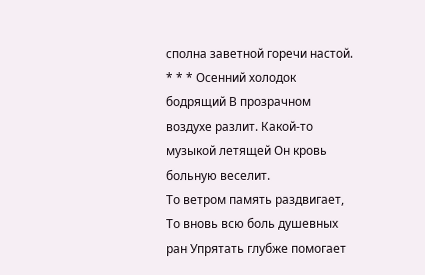сполна заветной горечи настой.
* * * Осенний холодок бодрящий В прозрачном воздухе разлит. Какой-то музыкой летящей Он кровь больную веселит.
То ветром память раздвигает, То вновь всю боль душевных ран Упрятать глубже помогает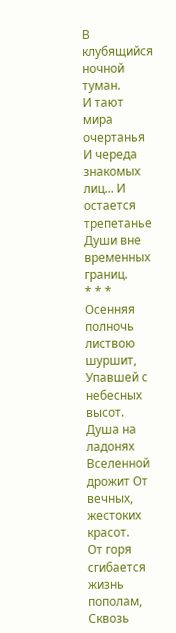В клубящийся ночной туман.
И тают мира очертанья И череда знакомых лиц... И остается трепетанье Души вне временных границ.
* * * Осенняя полночь листвою шуршит, Упавшей с небесных высот. Душа на ладонях Вселенной дрожит От вечных, жестоких красот.
От горя сгибается жизнь пополам, Сквозь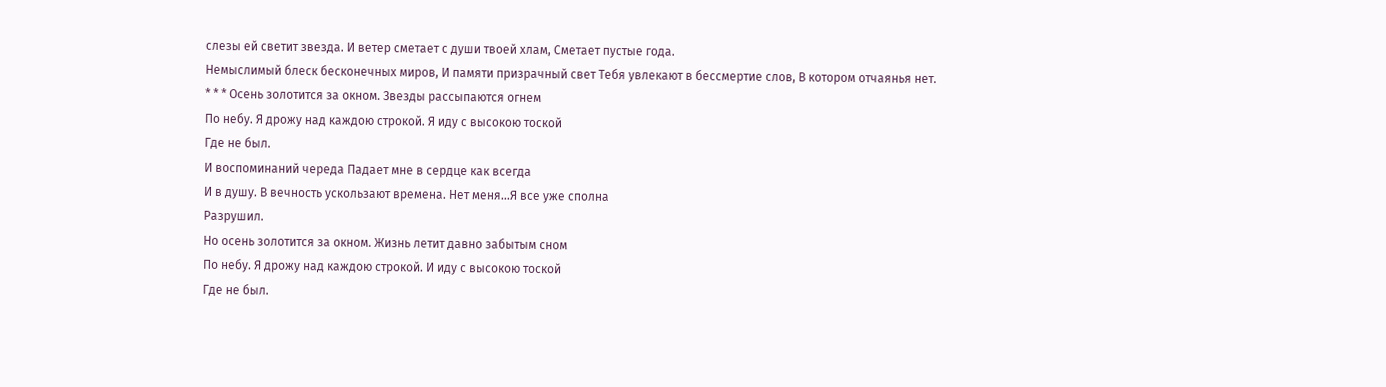слезы ей светит звезда. И ветер сметает с души твоей хлам, Сметает пустые года.
Немыслимый блеск бесконечных миров, И памяти призрачный свет Тебя увлекают в бессмертие слов, В котором отчаянья нет.
* * * Осень золотится за окном. Звезды рассыпаются огнем
По небу. Я дрожу над каждою строкой. Я иду с высокою тоской
Где не был.
И воспоминаний череда Падает мне в сердце как всегда
И в душу. В вечность ускользают времена. Нет меня...Я все уже сполна
Разрушил.
Но осень золотится за окном. Жизнь летит давно забытым сном
По небу. Я дрожу над каждою строкой. И иду с высокою тоской
Где не был.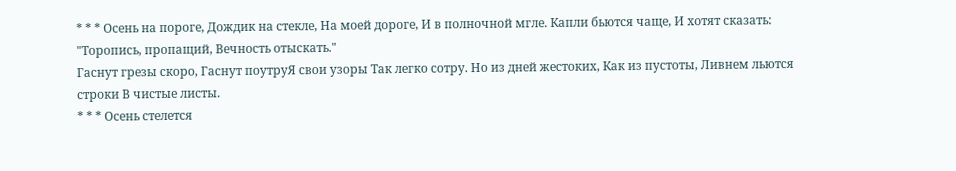* * * Осень на пороге, Дождик на стекле, На моей дороге, И в полночной мгле. Капли бьются чаще, И хотят сказать: "Торопись, пропащий, Вечность отыскать."
Гаснут грезы скоро, Гаснут поутруЯ свои узоры Так легко сотру. Но из дней жестоких, Как из пустоты, Ливнем льются строки В чистые листы.
* * * Осень стелется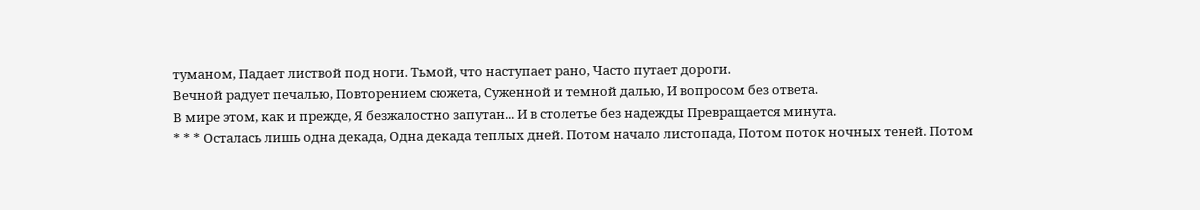туманом, Падает листвой под ноги. Тьмой, что наступает рано, Часто путает дороги.
Вечной радует печалью, Повторением сюжета, Суженной и темной далью, И вопросом без ответа.
В мире этом, как и прежде, Я безжалостно запутан... И в столетье без надежды Превращается минута.
* * * Осталась лишь одна декада, Одна декада теплых дней. Потом начало листопада, Потом поток ночных теней. Потом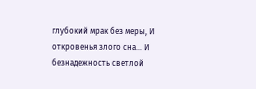глубокий мрак без меры, И откровенья злого сна... И безнадежность светлой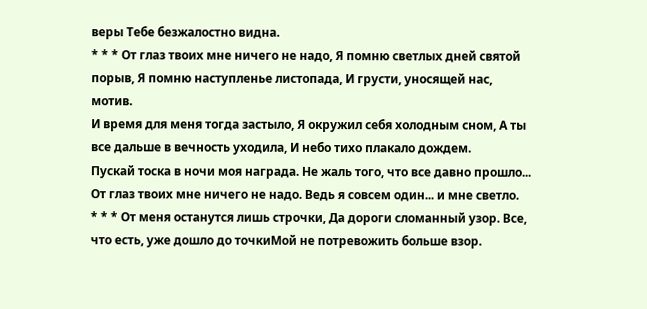веры Тебе безжалостно видна.
* * * От глаз твоих мне ничего не надо, Я помню светлых дней святой порыв, Я помню наступленье листопада, И грусти, уносящей нас, мотив.
И время для меня тогда застыло, Я окружил себя холодным сном, А ты все дальше в вечность уходила, И небо тихо плакало дождем.
Пускай тоска в ночи моя награда. Не жаль того, что все давно прошло... От глаз твоих мне ничего не надо. Ведь я совсем один... и мне светло.
* * * От меня останутся лишь строчки, Да дороги сломанный узор. Все, что есть, уже дошло до точкиМой не потревожить больше взор.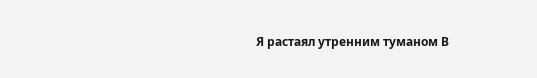Я растаял утренним туманом В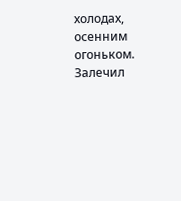холодах, осенним огоньком. Залечил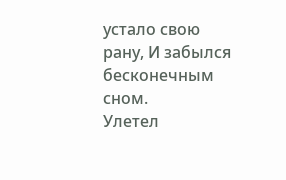устало свою рану, И забылся бесконечным сном.
Улетел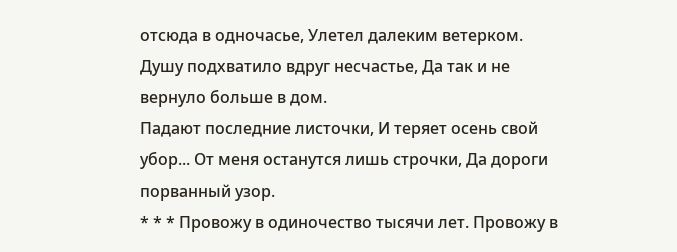отсюда в одночасье, Улетел далеким ветерком. Душу подхватило вдруг несчастье, Да так и не вернуло больше в дом.
Падают последние листочки, И теряет осень свой убор... От меня останутся лишь строчки, Да дороги порванный узор.
* * * Провожу в одиночество тысячи лет. Провожу в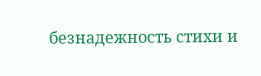безнадежность стихи и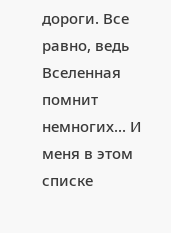дороги. Все равно, ведь Вселенная помнит немногих... И меня в этом списке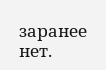заранее нет.